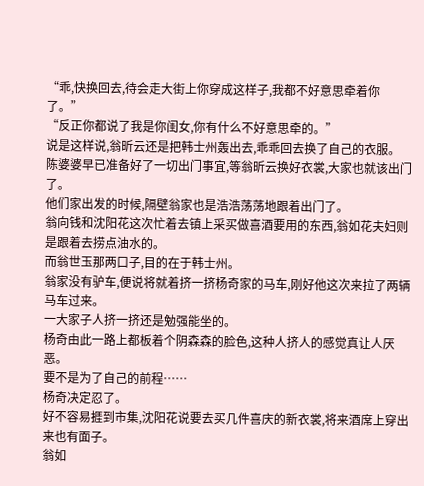“乖,快换回去,待会走大街上你穿成这样子,我都不好意思牵着你了。”
“反正你都说了我是你闺女,你有什么不好意思牵的。”
说是这样说,翁昕云还是把韩士州轰出去,乖乖回去换了自己的衣服。
陈婆婆早已准备好了一切出门事宜,等翁昕云换好衣裳,大家也就该出门了。
他们家出发的时候,隔壁翁家也是浩浩荡荡地跟着出门了。
翁向钱和沈阳花这次忙着去镇上采买做喜酒要用的东西,翁如花夫妇则是跟着去捞点油水的。
而翁世玉那两口子,目的在于韩士州。
翁家没有驴车,便说将就着挤一挤杨奇家的马车,刚好他这次来拉了两辆马车过来。
一大家子人挤一挤还是勉强能坐的。
杨奇由此一路上都板着个阴森森的脸色,这种人挤人的感觉真让人厌恶。
要不是为了自己的前程……
杨奇决定忍了。
好不容易捱到市集,沈阳花说要去买几件喜庆的新衣裳,将来酒席上穿出来也有面子。
翁如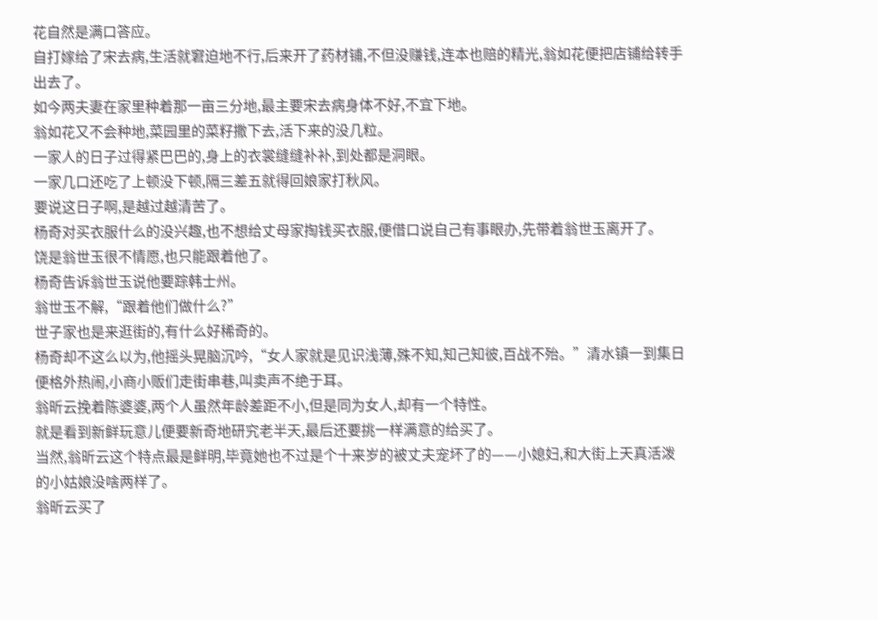花自然是满口答应。
自打嫁给了宋去病,生活就窘迫地不行,后来开了药材铺,不但没赚钱,连本也赔的精光,翁如花便把店铺给转手出去了。
如今两夫妻在家里种着那一亩三分地,最主要宋去病身体不好,不宜下地。
翁如花又不会种地,菜园里的菜籽撒下去,活下来的没几粒。
一家人的日子过得紧巴巴的,身上的衣裳缝缝补补,到处都是洞眼。
一家几口还吃了上顿没下顿,隔三差五就得回娘家打秋风。
要说这日子啊,是越过越清苦了。
杨奇对买衣服什么的没兴趣,也不想给丈母家掏钱买衣服,便借口说自己有事眼办,先带着翁世玉离开了。
饶是翁世玉很不情愿,也只能跟着他了。
杨奇告诉翁世玉说他要踪韩士州。
翁世玉不解,“跟着他们做什么?”
世子家也是来逛街的,有什么好稀奇的。
杨奇却不这么以为,他摇头晃脑沉吟,“女人家就是见识浅薄,殊不知,知己知彼,百战不殆。”清水镇一到集日便格外热闹,小商小贩们走街串巷,叫卖声不绝于耳。
翁昕云挽着陈婆婆,两个人虽然年龄差距不小,但是同为女人,却有一个特性。
就是看到新鲜玩意儿便要新奇地研究老半天,最后还要挑一样满意的给买了。
当然,翁昕云这个特点最是鲜明,毕竟她也不过是个十来岁的被丈夫宠坏了的——小媳妇,和大街上天真活泼的小姑娘没啥两样了。
翁昕云买了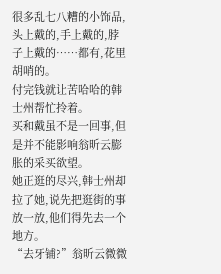很多乱七八糟的小饰品,头上戴的,手上戴的,脖子上戴的……都有,花里胡哨的。
付完钱就让苦哈哈的韩士州帮忙拎着。
买和戴虽不是一回事,但是并不能影响翁昕云膨胀的采买欲望。
她正逛的尽兴,韩士州却拉了她,说先把逛街的事放一放,他们得先去一个地方。
“去牙铺?”翁昕云微微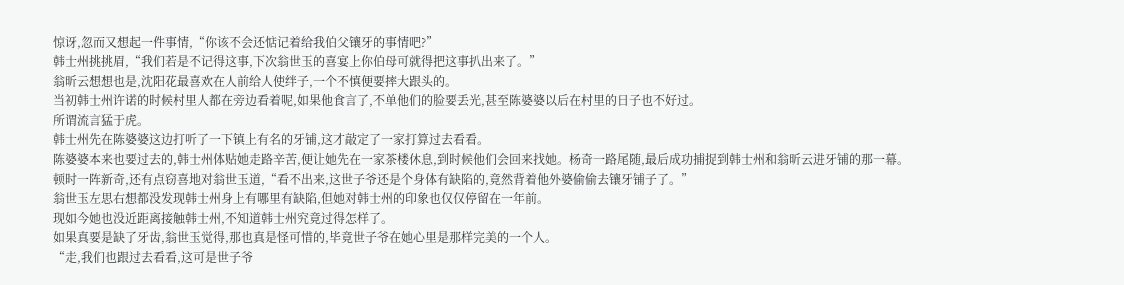惊讶,忽而又想起一件事情,“你该不会还惦记着给我伯父镶牙的事情吧?”
韩士州挑挑眉,“我们若是不记得这事,下次翁世玉的喜宴上你伯母可就得把这事扒出来了。”
翁昕云想想也是,沈阳花最喜欢在人前给人使绊子,一个不慎便要摔大跟头的。
当初韩士州许诺的时候村里人都在旁边看着呢,如果他食言了,不单他们的脸要丢光,甚至陈婆婆以后在村里的日子也不好过。
所谓流言猛于虎。
韩士州先在陈婆婆这边打听了一下镇上有名的牙铺,这才敲定了一家打算过去看看。
陈婆婆本来也要过去的,韩士州体贴她走路辛苦,便让她先在一家茶楼休息,到时候他们会回来找她。杨奇一路尾随,最后成功捕捉到韩士州和翁昕云进牙铺的那一幕。
顿时一阵新奇,还有点窃喜地对翁世玉道,“看不出来,这世子爷还是个身体有缺陷的,竟然背着他外婆偷偷去镶牙铺子了。”
翁世玉左思右想都没发现韩士州身上有哪里有缺陷,但她对韩士州的印象也仅仅停留在一年前。
现如今她也没近距离接触韩士州,不知道韩士州究竟过得怎样了。
如果真要是缺了牙齿,翁世玉觉得,那也真是怪可惜的,毕竟世子爷在她心里是那样完美的一个人。
“走,我们也跟过去看看,这可是世子爷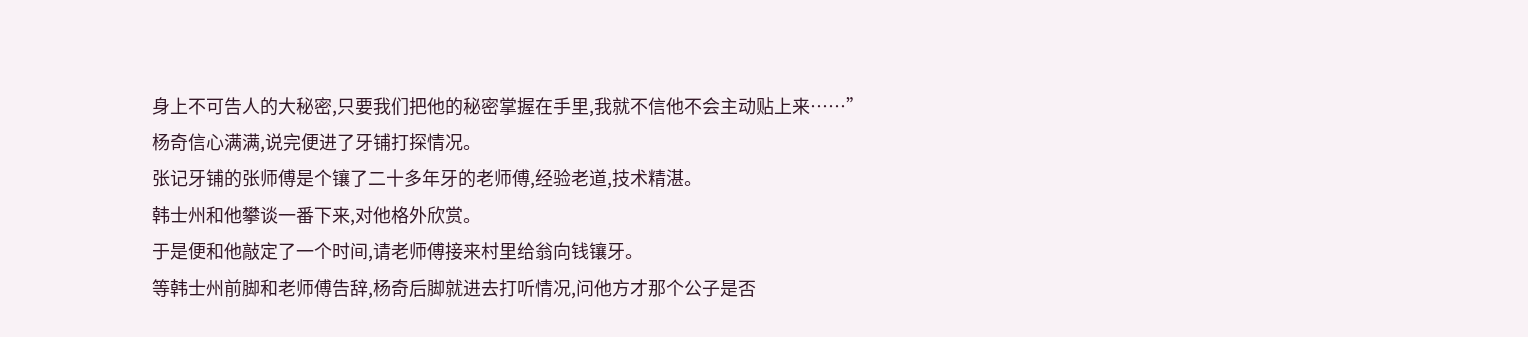身上不可告人的大秘密,只要我们把他的秘密掌握在手里,我就不信他不会主动贴上来……”
杨奇信心满满,说完便进了牙铺打探情况。
张记牙铺的张师傅是个镶了二十多年牙的老师傅,经验老道,技术精湛。
韩士州和他攀谈一番下来,对他格外欣赏。
于是便和他敲定了一个时间,请老师傅接来村里给翁向钱镶牙。
等韩士州前脚和老师傅告辞,杨奇后脚就进去打听情况,问他方才那个公子是否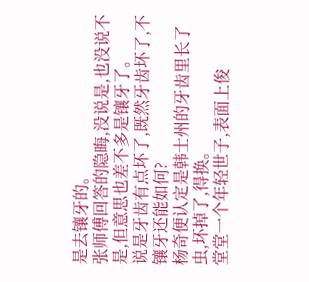是去镶牙的。
张师傅回答的隐晦,没说是,也没说不是,但意思也差不多是镶牙了。
说是牙齿有点坏了,既然牙齿坏了,不镶牙还能如何?
杨奇便认定是韩士州的牙齿里长了虫,坏掉了,得换。
堂堂一个年轻世子,表面上俊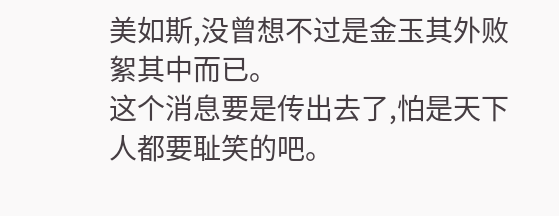美如斯,没曾想不过是金玉其外败絮其中而已。
这个消息要是传出去了,怕是天下人都要耻笑的吧。